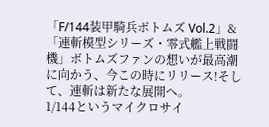「F/144装甲騎兵ボトムズ Vol.2」&「連斬模型シリーズ・零式艦上戦闘機」ボトムズファンの想いが最高潮に向かう、今この時にリリース!そして、連斬は新たな展開へ。
1/144というマイクロサイ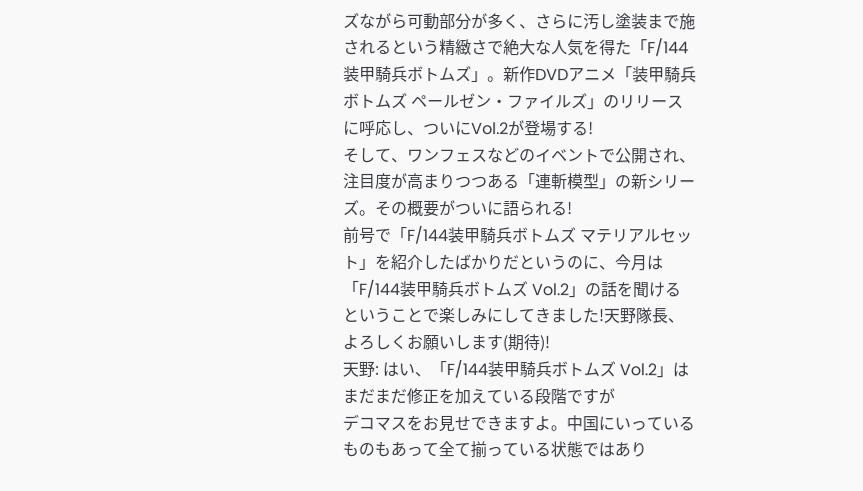ズながら可動部分が多く、さらに汚し塗装まで施されるという精緻さで絶大な人気を得た「F/144装甲騎兵ボトムズ」。新作DVDアニメ「装甲騎兵ボトムズ ペールゼン・ファイルズ」のリリースに呼応し、ついにVol.2が登場する!
そして、ワンフェスなどのイベントで公開され、注目度が高まりつつある「連斬模型」の新シリーズ。その概要がついに語られる!
前号で「F/144装甲騎兵ボトムズ マテリアルセット」を紹介したばかりだというのに、今月は「F/144装甲騎兵ボトムズ Vol.2」の話を聞けるということで楽しみにしてきました!天野隊長、よろしくお願いします(期待)!
天野: はい、「F/144装甲騎兵ボトムズ Vol.2」はまだまだ修正を加えている段階ですが
デコマスをお見せできますよ。中国にいっているものもあって全て揃っている状態ではあり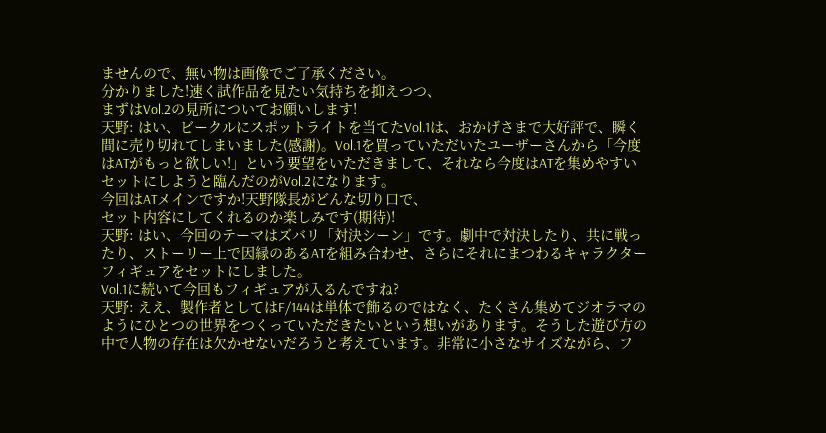ませんので、無い物は画像でご了承ください。
分かりました!速く試作品を見たい気持ちを抑えつつ、
まずはVol.2の見所についてお願いします!
天野: はい、ビークルにスポットライトを当てたVol.1は、おかげさまで大好評で、瞬く間に売り切れてしまいました(感謝)。Vol.1を買っていただいたユーザーさんから「今度はATがもっと欲しい!」という要望をいただきまして、それなら今度はATを集めやすいセットにしようと臨んだのがVol.2になります。
今回はATメインですか!天野隊長がどんな切り口で、
セット内容にしてくれるのか楽しみです(期待)!
天野: はい、今回のテーマはズバリ「対決シーン」です。劇中で対決したり、共に戦ったり、ストーリー上で因縁のあるATを組み合わせ、さらにそれにまつわるキャラクターフィギュアをセットにしました。
Vol.1に続いて今回もフィギュアが入るんですね?
天野: ええ、製作者としてはF/144は単体で飾るのではなく、たくさん集めてジオラマのようにひとつの世界をつくっていただきたいという想いがあります。そうした遊び方の中で人物の存在は欠かせないだろうと考えています。非常に小さなサイズながら、フ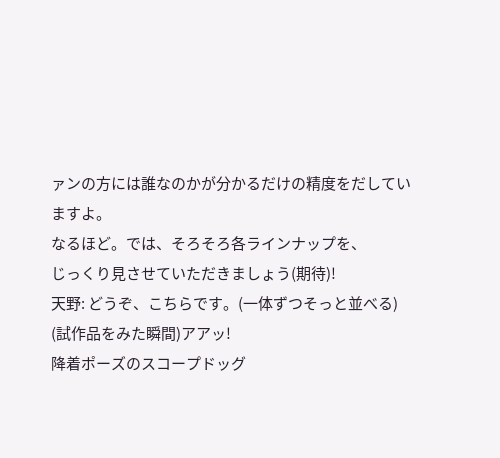ァンの方には誰なのかが分かるだけの精度をだしていますよ。
なるほど。では、そろそろ各ラインナップを、
じっくり見させていただきましょう(期待)!
天野: どうぞ、こちらです。(一体ずつそっと並べる)
(試作品をみた瞬間)アアッ!
降着ポーズのスコープドッグ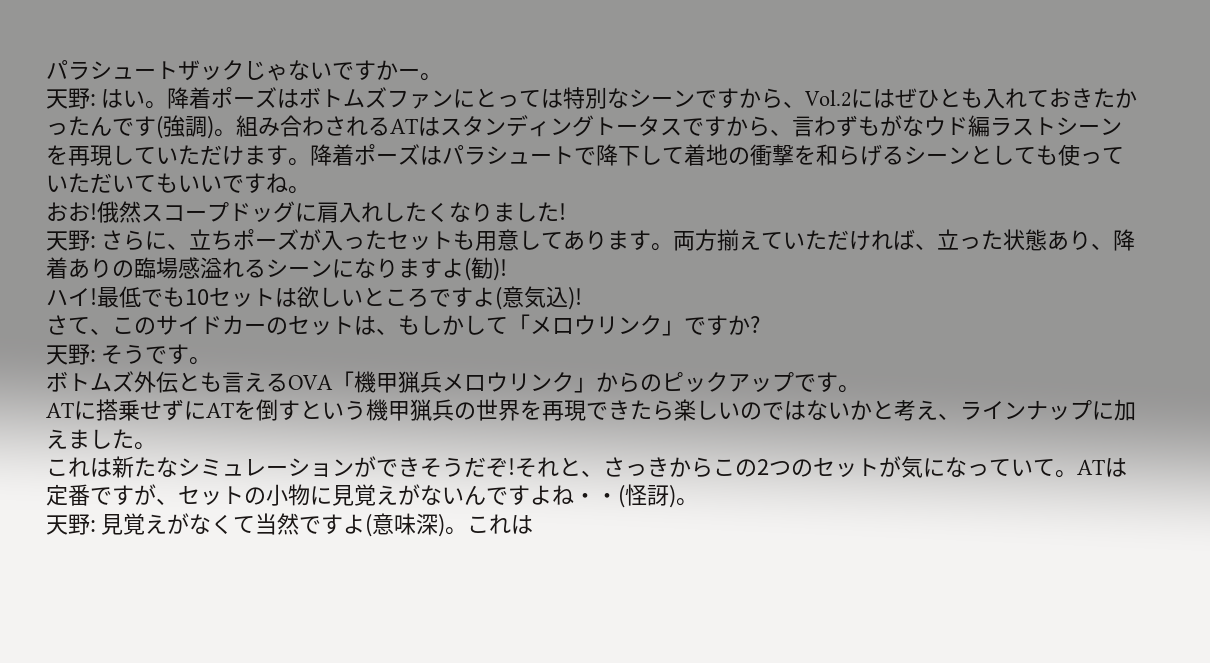パラシュートザックじゃないですかー。
天野: はい。降着ポーズはボトムズファンにとっては特別なシーンですから、Vol.2にはぜひとも入れておきたかったんです(強調)。組み合わされるATはスタンディングトータスですから、言わずもがなウド編ラストシーンを再現していただけます。降着ポーズはパラシュートで降下して着地の衝撃を和らげるシーンとしても使っていただいてもいいですね。
おお!俄然スコープドッグに肩入れしたくなりました!
天野: さらに、立ちポーズが入ったセットも用意してあります。両方揃えていただければ、立った状態あり、降着ありの臨場感溢れるシーンになりますよ(勧)!
ハイ!最低でも10セットは欲しいところですよ(意気込)!
さて、このサイドカーのセットは、もしかして「メロウリンク」ですか?
天野: そうです。
ボトムズ外伝とも言えるOVA「機甲猟兵メロウリンク」からのピックアップです。
ATに搭乗せずにATを倒すという機甲猟兵の世界を再現できたら楽しいのではないかと考え、ラインナップに加えました。
これは新たなシミュレーションができそうだぞ!それと、さっきからこの2つのセットが気になっていて。ATは定番ですが、セットの小物に見覚えがないんですよね・・(怪訝)。
天野: 見覚えがなくて当然ですよ(意味深)。これは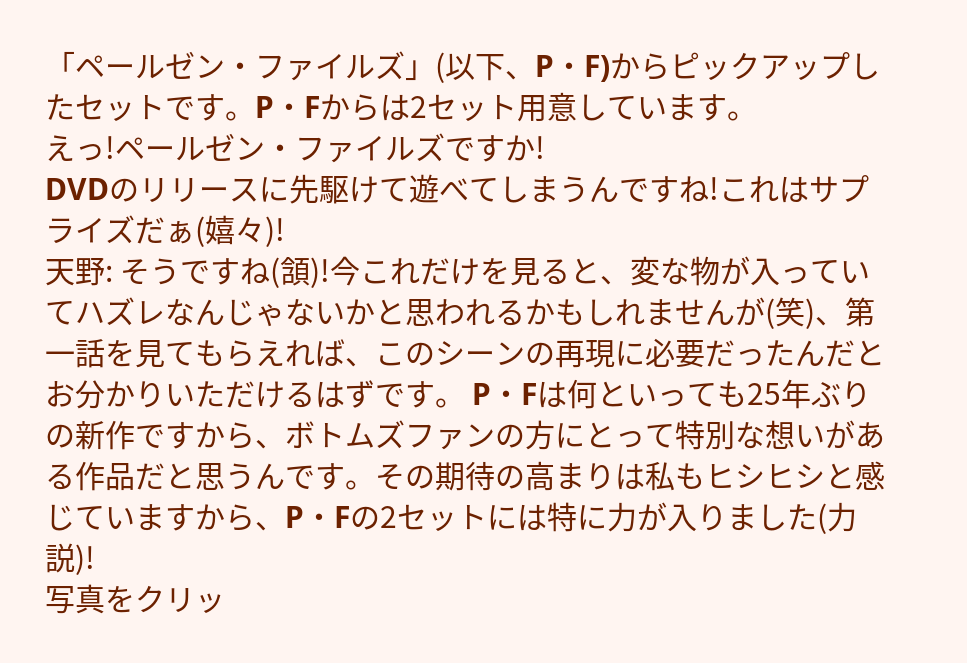「ペールゼン・ファイルズ」(以下、P・F)からピックアップしたセットです。P・Fからは2セット用意しています。
えっ!ペールゼン・ファイルズですか!
DVDのリリースに先駆けて遊べてしまうんですね!これはサプライズだぁ(嬉々)!
天野: そうですね(頷)!今これだけを見ると、変な物が入っていてハズレなんじゃないかと思われるかもしれませんが(笑)、第一話を見てもらえれば、このシーンの再現に必要だったんだとお分かりいただけるはずです。 P・Fは何といっても25年ぶりの新作ですから、ボトムズファンの方にとって特別な想いがある作品だと思うんです。その期待の高まりは私もヒシヒシと感じていますから、P・Fの2セットには特に力が入りました(力説)!
写真をクリッ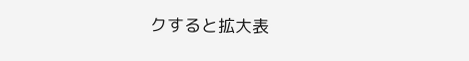クすると拡大表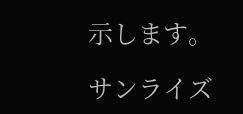示します。

サンライズ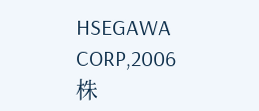HSEGAWA CORP,2006
株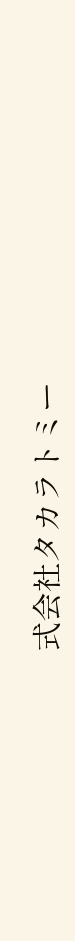式会社タカラトミー